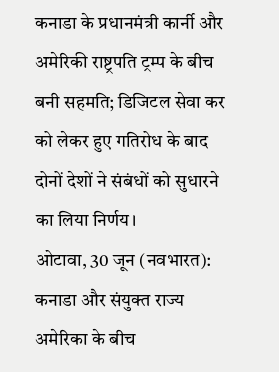कनाडा के प्रधानमंत्री कार्नी और अमेरिकी राष्ट्रपति ट्रम्प के बीच बनी सहमति; डिजिटल सेवा कर को लेकर हुए गतिरोध के बाद दोनों देशों ने संबंधों को सुधारने का लिया निर्णय।
ओटावा, 30 जून (नवभारत): कनाडा और संयुक्त राज्य अमेरिका के बीच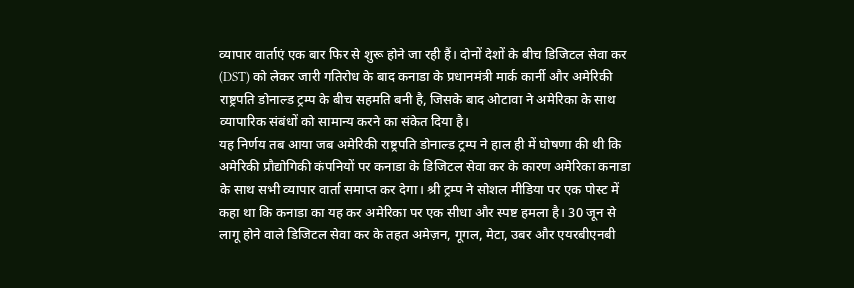व्यापार वार्ताएं एक बार फिर से शुरू होने जा रही हैं। दोनों देशों के बीच डिजिटल सेवा कर (DST) को लेकर जारी गतिरोध के बाद कनाडा के प्रधानमंत्री मार्क कार्नी और अमेरिकी राष्ट्रपति डोनाल्ड ट्रम्प के बीच सहमति बनी है, जिसके बाद ओटावा ने अमेरिका के साथ व्यापारिक संबंधों को सामान्य करने का संकेत दिया है।
यह निर्णय तब आया जब अमेरिकी राष्ट्रपति डोनाल्ड ट्रम्प ने हाल ही में घोषणा की थी कि अमेरिकी प्रौद्योगिकी कंपनियों पर कनाडा के डिजिटल सेवा कर के कारण अमेरिका कनाडा के साथ सभी व्यापार वार्ता समाप्त कर देगा। श्री ट्रम्प ने सोशल मीडिया पर एक पोस्ट में कहा था कि कनाडा का यह कर अमेरिका पर एक सीधा और स्पष्ट हमला है। 30 जून से लागू होने वाले डिजिटल सेवा कर के तहत अमेज़न, गूगल, मेटा, उबर और एयरबीएनबी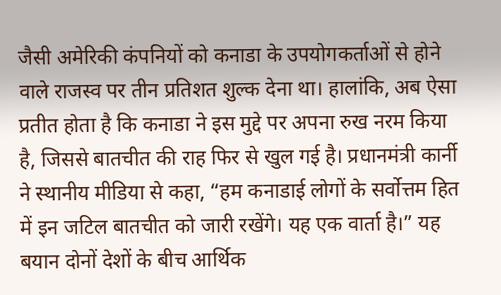जैसी अमेरिकी कंपनियों को कनाडा के उपयोगकर्ताओं से होने वाले राजस्व पर तीन प्रतिशत शुल्क देना था। हालांकि, अब ऐसा प्रतीत होता है कि कनाडा ने इस मुद्दे पर अपना रुख नरम किया है, जिससे बातचीत की राह फिर से खुल गई है। प्रधानमंत्री कार्नी ने स्थानीय मीडिया से कहा, “हम कनाडाई लोगों के सर्वोत्तम हित में इन जटिल बातचीत को जारी रखेंगे। यह एक वार्ता है।” यह बयान दोनों देशों के बीच आर्थिक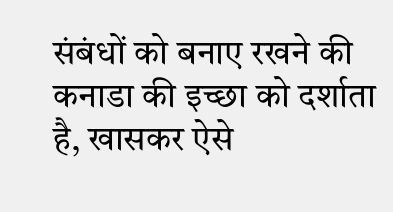संबंधों को बनाए रखने की कनाडा की इच्छा को दर्शाता है, खासकर ऐसे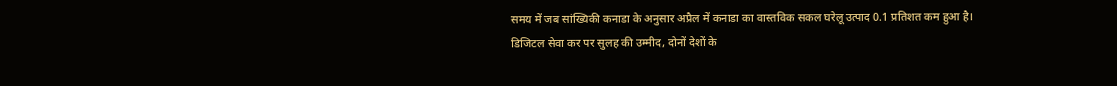समय में जब सांख्यिकी कनाडा के अनुसार अप्रैल में कनाडा का वास्तविक सकल घरेलू उत्पाद 0.1 प्रतिशत कम हुआ है।
डिजिटल सेवा कर पर सुलह की उम्मीद, दोनों देशों के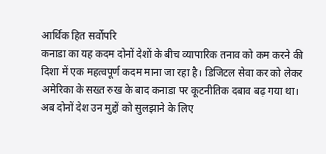आर्थिक हित सर्वोपरि
कनाडा का यह कदम दोनों देशों के बीच व्यापारिक तनाव को कम करने की दिशा में एक महत्वपूर्ण कदम माना जा रहा है। डिजिटल सेवा कर को लेकर अमेरिका के सख्त रुख के बाद कनाडा पर कूटनीतिक दबाव बढ़ गया था।
अब दोनों देश उन मुद्दों को सुलझाने के लिए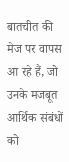बातचीत की मेज पर वापस आ रहे हैं, जो उनके मजबूत आर्थिक संबंधों को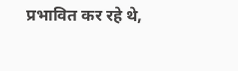प्रभावित कर रहे थे,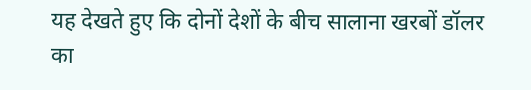यह देखते हुए कि दोनों देशों के बीच सालाना खरबों डॉलर का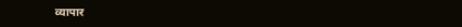व्यापार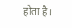होता है।